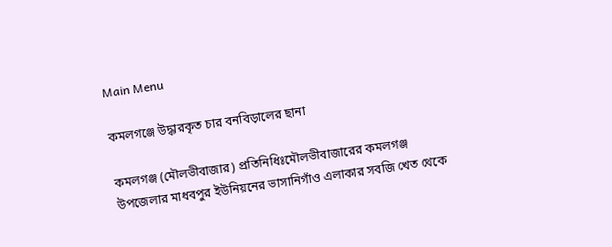Main Menu

কমলগঞ্জে উদ্ধারকৃত চার বনবিড়ালের ছানা

কমলগঞ্জ (মৌলভীবাজার) প্রতিনিধিঃমৌলভীবাজারের কমলগঞ্জ উপজেলার মাধবপুর ইউনিয়নের ভাসানিগাঁও এলাকার সবজি খেত থেকে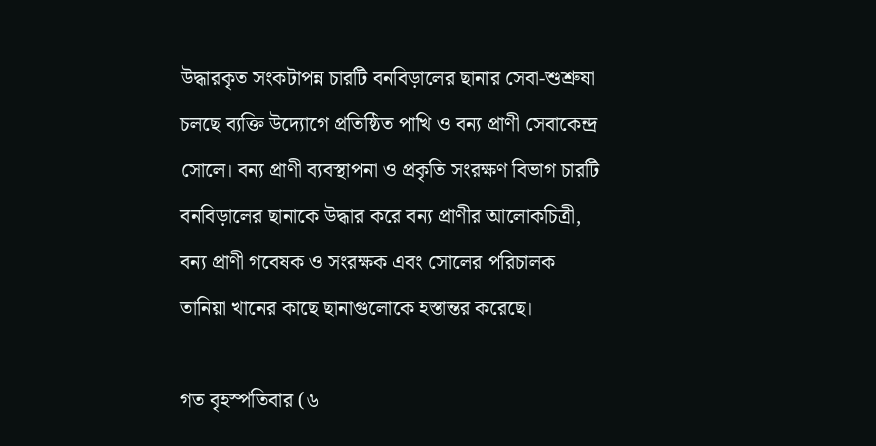উদ্ধারকৃত সংকটাপন্ন চারটি বনবিড়ালের ছানার সেবা-শুশ্রুষা চলছে ব্যক্তি উদ্যোগে প্রতিষ্ঠিত পাখি ও বন্য প্রাণী সেবাকেন্দ্র সোলে। বন্য প্রাণী ব্যবস্থাপনা ও প্রকৃতি সংরক্ষণ বিভাগ চারটি বনবিড়ালের ছানাকে উদ্ধার করে বন্য প্রাণীর আলোকচিত্রী, বন্য প্রাণী গবেষক ও সংরক্ষক এবং সোলের পরিচালক তানিয়া খানের কাছে ছানাগুলোকে হস্তান্তর করেছে।

গত বৃহস্পতিবার (৬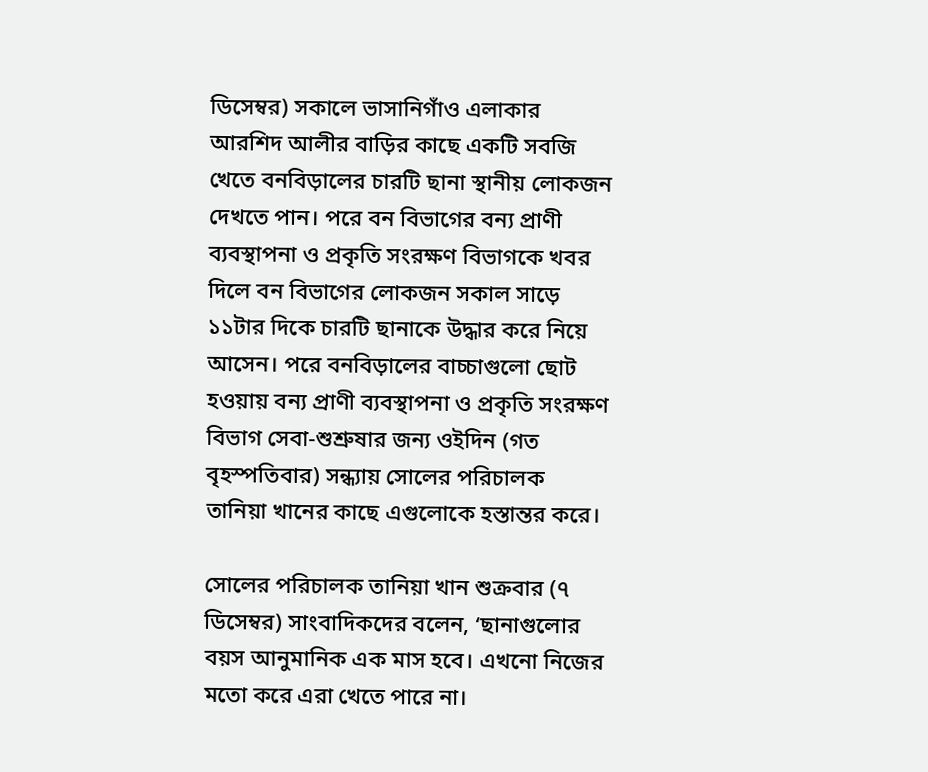ডিসেম্বর) সকালে ভাসানিগাঁও এলাকার আরশিদ আলীর বাড়ির কাছে একটি সবজি খেতে বনবিড়ালের চারটি ছানা স্থানীয় লোকজন দেখতে পান। পরে বন বিভাগের বন্য প্রাণী ব্যবস্থাপনা ও প্রকৃতি সংরক্ষণ বিভাগকে খবর দিলে বন বিভাগের লোকজন সকাল সাড়ে ১১টার দিকে চারটি ছানাকে উদ্ধার করে নিয়ে আসেন। পরে বনবিড়ালের বাচ্চাগুলো ছোট হওয়ায় বন্য প্রাণী ব্যবস্থাপনা ও প্রকৃতি সংরক্ষণ বিভাগ সেবা-শুশ্রুষার জন্য ওইদিন (গত বৃহস্পতিবার) সন্ধ্যায় সোলের পরিচালক তানিয়া খানের কাছে এগুলোকে হস্তান্তর করে।

সোলের পরিচালক তানিয়া খান শুক্রবার (৭ ডিসেম্বর) সাংবাদিকদের বলেন, ‘ছানাগুলোর বয়স আনুমানিক এক মাস হবে। এখনো নিজের মতো করে এরা খেতে পারে না।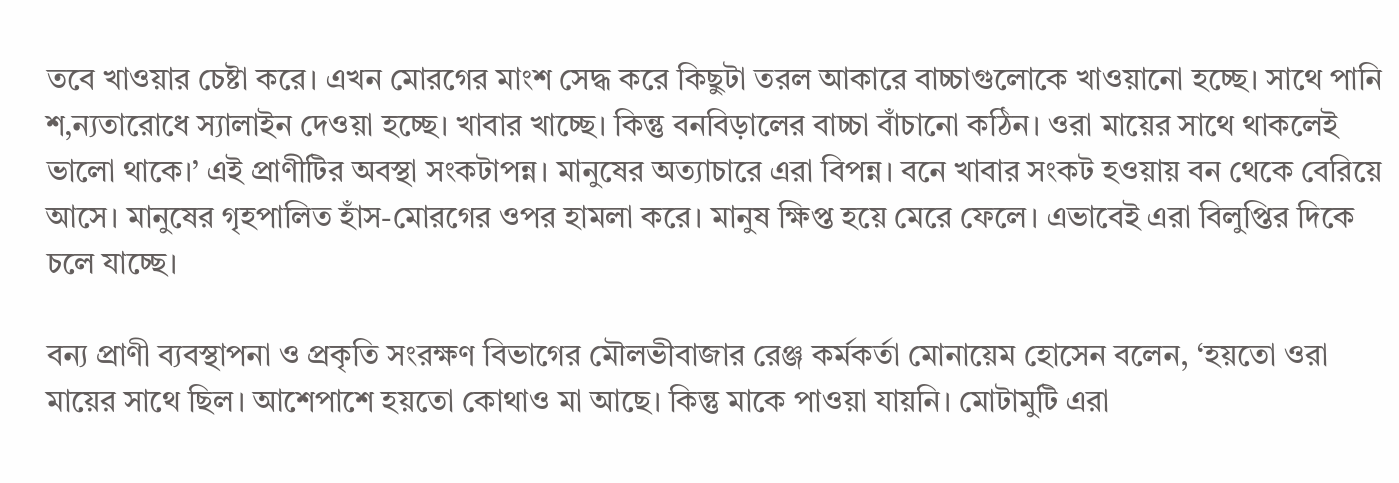তবে খাওয়ার চেষ্টা করে। এখন মোরগের মাংশ সেদ্ধ করে কিছুটা তরল আকারে বাচ্চাগুলোকে খাওয়ানো হচ্ছে। সাথে পানি শ‚ন্যতারোধে স্যালাইন দেওয়া হচ্ছে। খাবার খাচ্ছে। কিন্তু বনবিড়ালের বাচ্চা বাঁচানো কঠিন। ওরা মায়ের সাথে থাকলেই ভালো থাকে।’ এই প্রাণীটির অবস্থা সংকটাপন্ন। মানুষের অত্যাচারে এরা বিপন্ন। বনে খাবার সংকট হওয়ায় বন থেকে বেরিয়ে আসে। মানুষের গৃহপালিত হাঁস-মোরগের ওপর হামলা করে। মানুষ ক্ষিপ্ত হয়ে মেরে ফেলে। এভাবেই এরা বিলুপ্তির দিকে চলে যাচ্ছে।

বন্য প্রাণী ব্যবস্থাপনা ও প্রকৃতি সংরক্ষণ বিভাগের মৌলভীবাজার রেঞ্জ কর্মকর্তা মোনায়েম হোসেন বলেন, ‘হয়তো ওরা মায়ের সাথে ছিল। আশেপাশে হয়তো কোথাও মা আছে। কিন্তু মাকে পাওয়া যায়নি। মোটামুটি এরা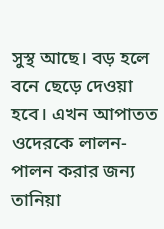সুস্থ আছে। বড় হলে বনে ছেড়ে দেওয়া হবে। এখন আপাতত ওদেরকে লালন-পালন করার জন্য তানিয়া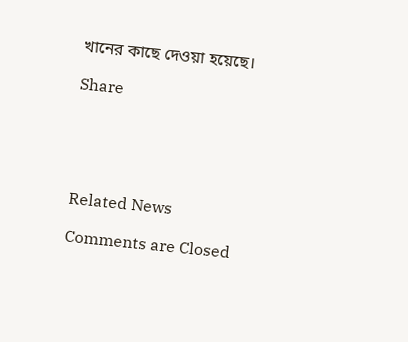খানের কাছে দেওয়া হয়েছে।

Share





Related News

Comments are Closed